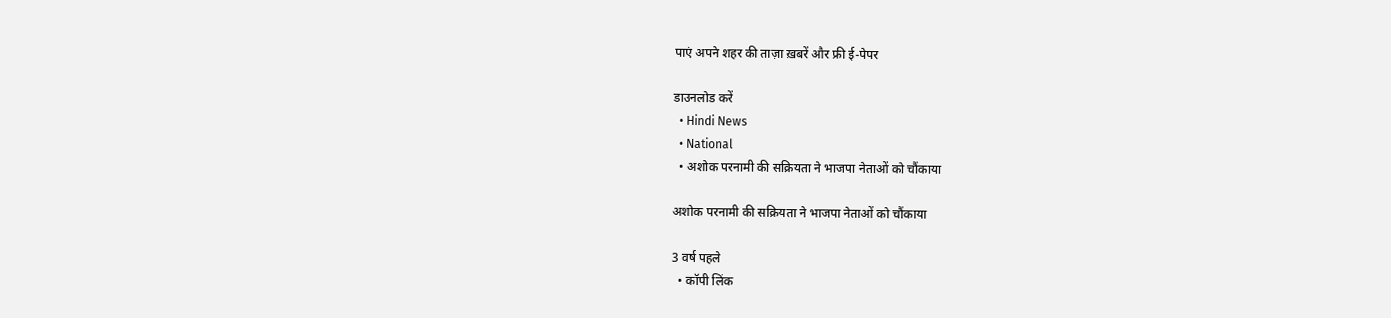पाएं अपने शहर की ताज़ा ख़बरें और फ्री ई-पेपर

डाउनलोड करें
  • Hindi News
  • National
  • अशोक परनामी की सक्रियता ने भाजपा नेताओं को चौंकाया

अशोक परनामी की सक्रियता ने भाजपा नेताओं को चौंकाया

3 वर्ष पहले
  • कॉपी लिंक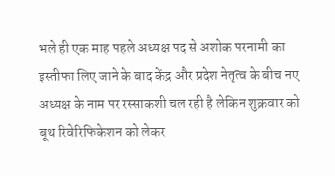भले ही एक माह पहले अध्यक्ष पद से अशोक परनामी का इस्तीफा लिए जाने के बाद केंद्र और प्रदेश नेतृत्व के बीच नए अध्यक्ष के नाम पर रस्साकशी चल रही है लेकिन शुक्रवार को बूथ रिवेरिफिकेशन को लेकर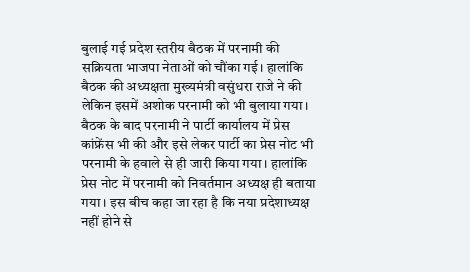बुलाई गई प्रदेश स्तरीय बैठक में परनामी की सक्रियता भाजपा नेताओं को चौंका गई। हालांकि बैठक की अध्यक्षता मुख्यमंत्री वसुंधरा राजे ने की लेकिन इसमें अशोक परनामी को भी बुलाया गया। बैठक के बाद परनामी ने पार्टी कार्यालय में प्रेस कांफ्रेंस भी की और इसे लेकर पार्टी का प्रेस नोट भी परनामी के हवाले से ही जारी किया गया। हालांकि प्रेस नोट में परनामी को निवर्तमान अध्यक्ष ही बताया गया। इस बीच कहा जा रहा है कि नया प्रदेशाध्यक्ष नहीं होने से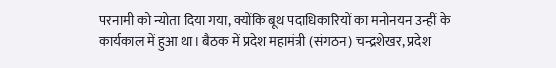परनामी को न्योता दिया गया, क्योंकि बूथ पदाधिकारियों का मनोनयन उन्हीं के कार्यकाल में हुआ था। बैठक में प्रदेश महामंत्री (संगठन) चन्द्रशेखर, प्रदेश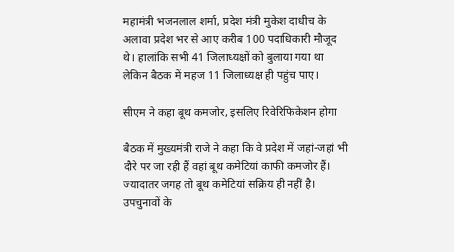महामंत्री भजनलाल शर्मा, प्रदेश मंत्री मुकेश दाधीच के अलावा प्रदेश भर से आए करीब 100 पदाधिकारी मौजूद थे। हालांकि सभी 41 जिलाध्यक्षों को बुलाया गया था लेकिन बैठक में महज 11 जिलाध्यक्ष ही पहुंच पाए।

सीएम ने कहा बूथ कमजोर, इसलिए रिवेरिफिकेशन होगा

बैठक में मुख्यमंत्री राजे ने कहा कि वे प्रदेश में जहां-जहां भी दौरे पर जा रही हैं वहां बूथ कमेटियां काफी कमजोर हैं। ज्यादातर जगह तो बूथ कमेटियां सक्रिय ही नहीं है। उपचुनावों के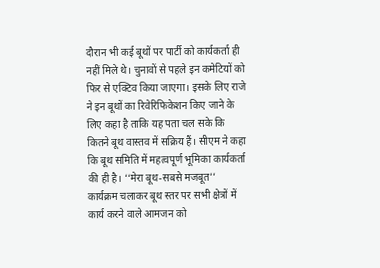दौरान भी कई बूथों पर पार्टी को कार्यकर्ता ही नहीं मिले थे। चुनावों से पहले इन कमेटियों को फिर से एक्टिव किया जाएगा। इसके लिए राजे ने इन बूथों का रिवेरिफिकेशन किए जाने के लिए कहा है ताकि यह पता चल सके कि कितने बूथ वास्तव में सक्रिय हैं। सीएम ने कहा कि बूथ समिति में महत्वपूर्ण भूमिका कार्यकर्ता की ही है। ‘‘मेरा बूथ-सबसे मजबूत’’ कार्यक्रम चलाकर बूथ स्तर पर सभी क्षेत्रों में कार्य करने वाले आमजन को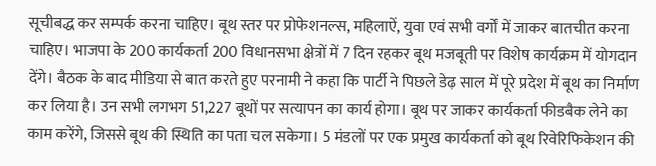सूचीबद्ध कर सम्पर्क करना चाहिए। बूथ स्तर पर प्रोफेशनल्स, महिलाऐं, युवा एवं सभी वर्गों में जाकर बातचीत करना चाहिए। भाजपा के 200 कार्यकर्ता 200 विधानसभा क्षेत्रों में 7 दिन रहकर बूथ मजबूती पर विशेष कार्यक्रम में योगदान देंगे। बैठक के बाद मीडिया से बात करते हुए परनामी ने कहा कि पार्टी ने पिछले डेढ़ साल में पूरे प्रदेश में बूथ का निर्माण कर लिया है। उन सभी लगभग 51,227 बूथों पर सत्यापन का कार्य होगा। बूथ पर जाकर कार्यकर्ता फीडबैक लेने का काम करेंगे, जिससे बूथ की स्थिति का पता चल सकेगा। 5 मंडलों पर एक प्रमुख कार्यकर्ता को बूथ रिवेरिफिकेशन की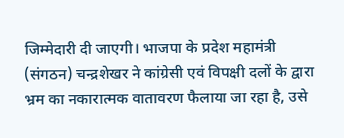जिम्मेदारी दी जाएगी। भाजपा के प्रदेश महामंत्री (संगठन) चन्द्रशेखर ने कांग्रेसी एवं विपक्षी दलों के द्वारा भ्रम का नकारात्मक वातावरण फैलाया जा रहा है, उसे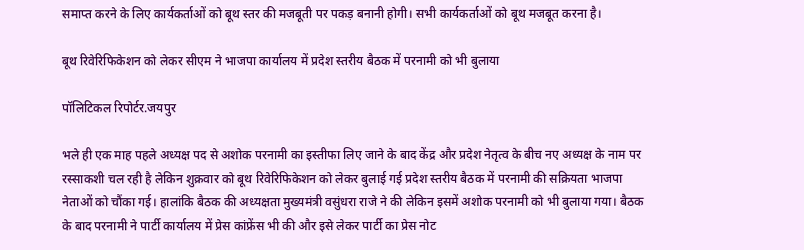समाप्त करने के लिए कार्यकर्ताओं को बूथ स्तर की मजबूती पर पकड़ बनानी होगी। सभी कार्यकर्ताओं को बूथ मजबूत करना है।

बूथ रिवेरिफिकेशन को लेकर सीएम ने भाजपा कार्यालय में प्रदेश स्तरीय बैठक में परनामी को भी बुलाया

पॉलिटिकल रिपोर्टर.जयपुर

भले ही एक माह पहले अध्यक्ष पद से अशोक परनामी का इस्तीफा लिए जाने के बाद केंद्र और प्रदेश नेतृत्व के बीच नए अध्यक्ष के नाम पर रस्साकशी चल रही है लेकिन शुक्रवार को बूथ रिवेरिफिकेशन को लेकर बुलाई गई प्रदेश स्तरीय बैठक में परनामी की सक्रियता भाजपा नेताओं को चौंका गई। हालांकि बैठक की अध्यक्षता मुख्यमंत्री वसुंधरा राजे ने की लेकिन इसमें अशोक परनामी को भी बुलाया गया। बैठक के बाद परनामी ने पार्टी कार्यालय में प्रेस कांफ्रेंस भी की और इसे लेकर पार्टी का प्रेस नोट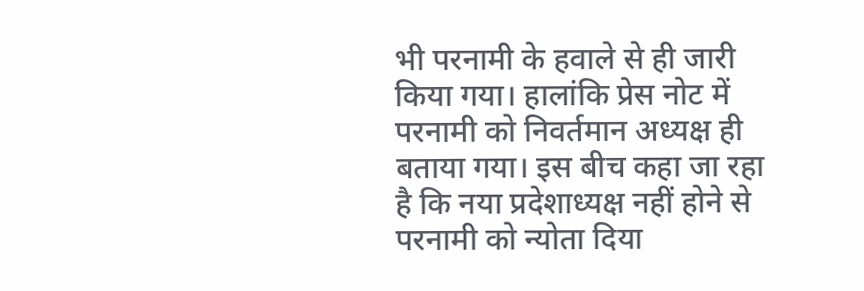भी परनामी के हवाले से ही जारी किया गया। हालांकि प्रेस नोट में परनामी को निवर्तमान अध्यक्ष ही बताया गया। इस बीच कहा जा रहा है कि नया प्रदेशाध्यक्ष नहीं होने से परनामी को न्योता दिया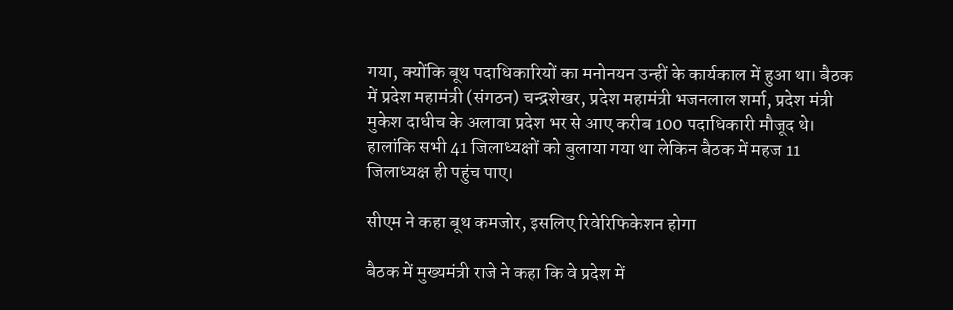गया, क्योंकि बूथ पदाधिकारियों का मनोनयन उन्हीं के कार्यकाल में हुआ था। बैठक में प्रदेश महामंत्री (संगठन) चन्द्रशेखर, प्रदेश महामंत्री भजनलाल शर्मा, प्रदेश मंत्री मुकेश दाधीच के अलावा प्रदेश भर से आए करीब 100 पदाधिकारी मौजूद थे। हालांकि सभी 41 जिलाध्यक्षों को बुलाया गया था लेकिन बैठक में महज 11 जिलाध्यक्ष ही पहुंच पाए।

सीएम ने कहा बूथ कमजोर, इसलिए रिवेरिफिकेशन होगा

बैठक में मुख्यमंत्री राजे ने कहा कि वे प्रदेश में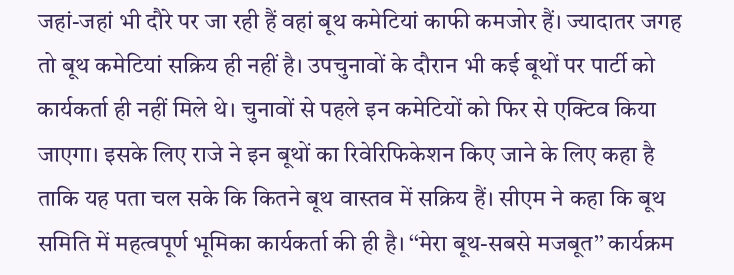जहां-जहां भी दौरे पर जा रही हैं वहां बूथ कमेटियां काफी कमजोर हैं। ज्यादातर जगह तो बूथ कमेटियां सक्रिय ही नहीं है। उपचुनावों के दौरान भी कई बूथों पर पार्टी को कार्यकर्ता ही नहीं मिले थे। चुनावों से पहले इन कमेटियों को फिर से एक्टिव किया जाएगा। इसके लिए राजे ने इन बूथों का रिवेरिफिकेशन किए जाने के लिए कहा है ताकि यह पता चल सके कि कितने बूथ वास्तव में सक्रिय हैं। सीएम ने कहा कि बूथ समिति में महत्वपूर्ण भूमिका कार्यकर्ता की ही है। ‘‘मेरा बूथ-सबसे मजबूत’’ कार्यक्रम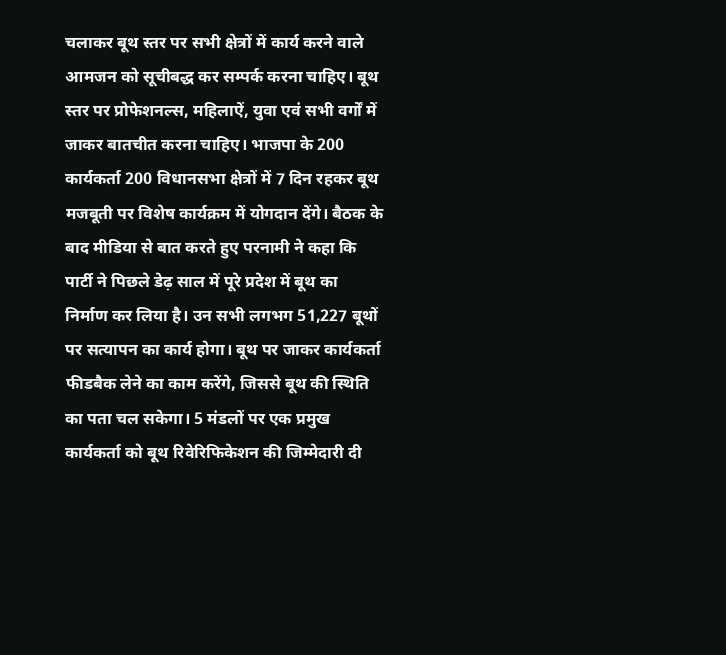चलाकर बूथ स्तर पर सभी क्षेत्रों में कार्य करने वाले आमजन को सूचीबद्ध कर सम्पर्क करना चाहिए। बूथ स्तर पर प्रोफेशनल्स, महिलाऐं, युवा एवं सभी वर्गों में जाकर बातचीत करना चाहिए। भाजपा के 200 कार्यकर्ता 200 विधानसभा क्षेत्रों में 7 दिन रहकर बूथ मजबूती पर विशेष कार्यक्रम में योगदान देंगे। बैठक के बाद मीडिया से बात करते हुए परनामी ने कहा कि पार्टी ने पिछले डेढ़ साल में पूरे प्रदेश में बूथ का निर्माण कर लिया है। उन सभी लगभग 51,227 बूथों पर सत्यापन का कार्य होगा। बूथ पर जाकर कार्यकर्ता फीडबैक लेने का काम करेंगे, जिससे बूथ की स्थिति का पता चल सकेगा। 5 मंडलों पर एक प्रमुख कार्यकर्ता को बूथ रिवेरिफिकेशन की जिम्मेदारी दी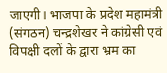जाएगी। भाजपा के प्रदेश महामंत्री (संगठन) चन्द्रशेखर ने कांग्रेसी एवं विपक्षी दलों के द्वारा भ्रम का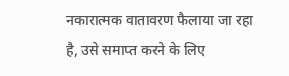नकारात्मक वातावरण फैलाया जा रहा है, उसे समाप्त करने के लिए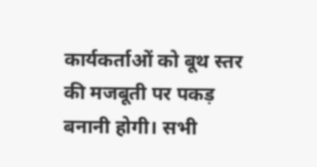कार्यकर्ताओं को बूथ स्तर की मजबूती पर पकड़ बनानी होगी। सभी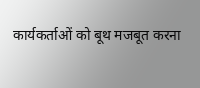कार्यकर्ताओं को बूथ मजबूत करना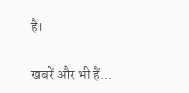है।

खबरें और भी हैं...